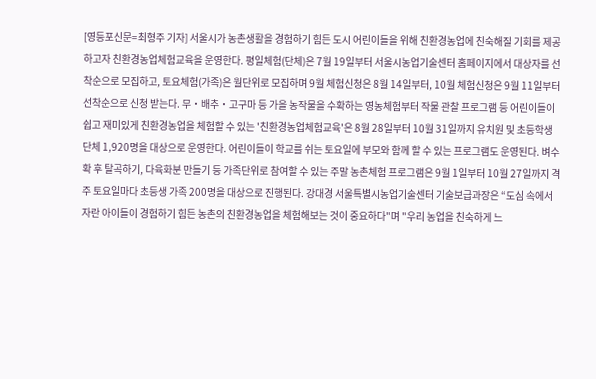[영등포신문=최형주 기자] 서울시가 농촌생활을 경험하기 힘든 도시 어린이들을 위해 친환경농업에 친숙해질 기회를 제공하고자 친환경농업체험교육을 운영한다. 평일체험(단체)은 7월 19일부터 서울시농업기술센터 홈페이지에서 대상자를 선착순으로 모집하고, 토요체험(가족)은 월단위로 모집하며 9월 체험신청은 8월 14일부터, 10월 체험신청은 9월 11일부터 선착순으로 신청 받는다. 무‧배추‧고구마 등 가을 농작물을 수확하는 영농체험부터 작물 관찰 프로그램 등 어린이들이 쉽고 재미있게 친환경농업을 체험할 수 있는 '친환경농업체험교육'은 8월 28일부터 10월 31일까지 유치원 및 초등학생 단체 1,920명을 대상으로 운영한다. 어린이들이 학교를 쉬는 토요일에 부모와 함께 할 수 있는 프로그램도 운영된다. 벼수확 후 탈곡하기, 다육화분 만들기 등 가족단위로 참여할 수 있는 주말 농촌체험 프로그램은 9월 1일부터 10월 27일까지 격주 토요일마다 초등생 가족 200명을 대상으로 진행된다. 강대경 서울특별시농업기술센터 기술보급과장은 “도심 속에서 자란 아이들이 경험하기 힘든 농촌의 친환경농업을 체험해보는 것이 중요하다"며 "우리 농업을 친숙하게 느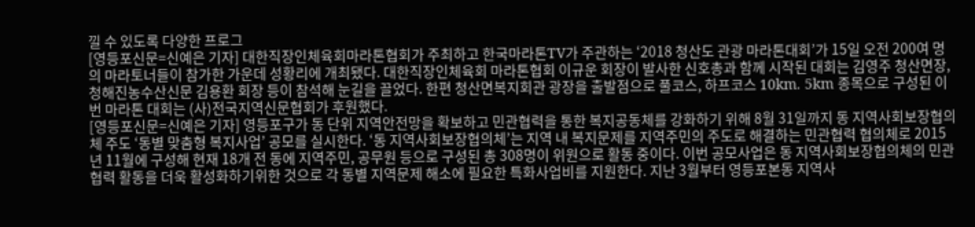낄 수 있도록 다양한 프로그
[영등포신문=신예은 기자] 대한직장인체육회마라톤협회가 주최하고 한국마라톤TV가 주관하는 ‘2018 청산도 관광 마라톤대회’가 15일 오전 200여 명의 마라토너들이 참가한 가운데 성황리에 개최됐다. 대한직장인체육회 마라톤협회 이규운 회장이 발사한 신호총과 함께 시작된 대회는 김영주 청산면장, 청해진농수산신문 김용환 회장 등이 참석해 눈길을 끌었다. 한편 청산면복지회관 광장을 출발점으로 풀코스, 하프코스 10km. 5km 종목으로 구성된 이번 마라톤 대회는 (사)전국지역신문협회가 후원했다.
[영등포신문=신예은 기자] 영등포구가 동 단위 지역안전망을 확보하고 민관협력을 통한 복지공동체를 강화하기 위해 8월 31일까지 동 지역사회보장협의체 주도 ‘동별 맞춤형 복지사업’ 공모를 실시한다. ‘동 지역사회보장협의체’는 지역 내 복지문제를 지역주민의 주도로 해결하는 민관협력 협의체로 2015년 11월에 구성해 현재 18개 전 동에 지역주민, 공무원 등으로 구성된 총 308명이 위원으로 활동 중이다. 이번 공모사업은 동 지역사회보장협의체의 민관협력 활동을 더욱 활성화하기위한 것으로 각 동별 지역문제 해소에 필요한 특화사업비를 지원한다. 지난 3월부터 영등포본동 지역사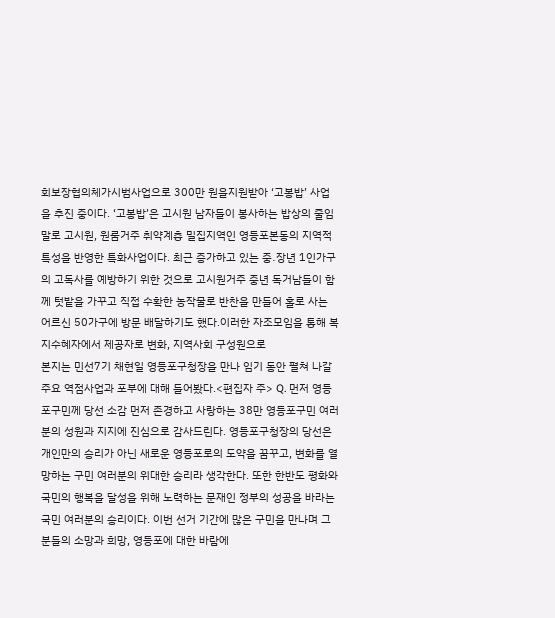회보장협의체가시범사업으로 300만 원을지원받아 ‘고봉밥’ 사업을 추진 중이다. ‘고봉밥’은 고시원 남자들이 봉사하는 밥상의 줄임말로 고시원, 원룸거주 취약계층 밀집지역인 영등포본동의 지역적 특성을 반영한 특화사업이다. 최근 증가하고 있는 중․장년 1인가구의 고독사를 예방하기 위한 것으로 고시원거주 중년 독거남들이 함께 텃밭을 가꾸고 직접 수확한 농작물로 반찬을 만들어 홀로 사는 어르신 50가구에 방문 배달하기도 했다.이러한 자조모임을 통해 복지수혜자에서 제공자로 변화, 지역사회 구성원으로
본지는 민선7기 채현일 영등포구청장을 만나 임기 동안 펼쳐 나갈 주요 역점사업과 포부에 대해 들어봤다.<편집자 주> Q. 먼저 영등포구민께 당선 소감 먼저 존경하고 사랑하는 38만 영등포구민 여러분의 성원과 지지에 진심으로 감사드린다. 영등포구청장의 당선은 개인만의 승리가 아닌 새로운 영등포로의 도약을 꿈꾸고, 변화를 열망하는 구민 여러분의 위대한 승리라 생각한다. 또한 한반도 평화와 국민의 행복을 달성을 위해 노력하는 문재인 정부의 성공을 바라는 국민 여러분의 승리이다. 이번 선거 기간에 많은 구민을 만나며 그분들의 소망과 희망, 영등포에 대한 바람에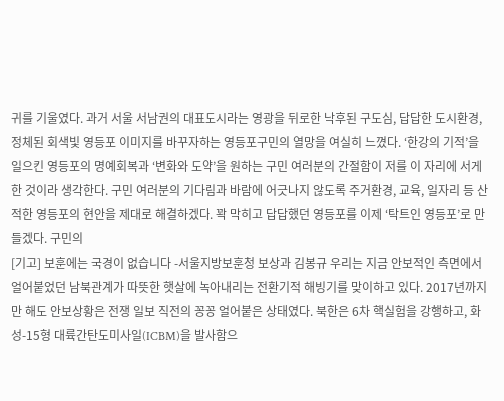귀를 기울였다. 과거 서울 서남권의 대표도시라는 영광을 뒤로한 낙후된 구도심, 답답한 도시환경, 정체된 회색빛 영등포 이미지를 바꾸자하는 영등포구민의 열망을 여실히 느꼈다. ‘한강의 기적’을 일으킨 영등포의 명예회복과 ‘변화와 도약’을 원하는 구민 여러분의 간절함이 저를 이 자리에 서게 한 것이라 생각한다. 구민 여러분의 기다림과 바람에 어긋나지 않도록 주거환경, 교육, 일자리 등 산적한 영등포의 현안을 제대로 해결하겠다. 꽉 막히고 답답했던 영등포를 이제 ‘탁트인 영등포’로 만들겠다. 구민의
[기고] 보훈에는 국경이 없습니다 -서울지방보훈청 보상과 김봉규 우리는 지금 안보적인 측면에서 얼어붙었던 남북관계가 따뜻한 햇살에 녹아내리는 전환기적 해빙기를 맞이하고 있다. 2017년까지만 해도 안보상황은 전쟁 일보 직전의 꽁꽁 얼어붙은 상태였다. 북한은 6차 핵실험을 강행하고, 화성-15형 대륙간탄도미사일(ICBM)을 발사함으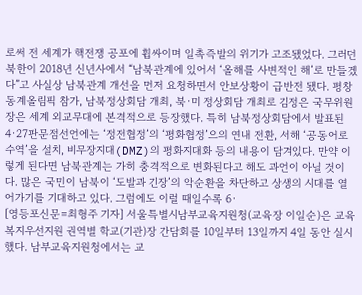로써 전 세계가 핵전쟁 공포에 휩싸이며 일촉즉발의 위기가 고조됐었다. 그러던 북한이 2018년 신년사에서 “남북관계에 있어서 ‘올해를 사변적인 해’로 만들겠다”고 사실상 남북관계 개선을 먼저 요청하면서 안보상황이 급반전 됐다. 평창 동계올림픽 참가, 남북정상회담 개최, 북·미 정상회담 개최로 김정은 국무위원장은 세계 외교무대에 본격적으로 등장했다. 특히 남북정상회담에서 발표된 4·27판문점선언에는 ‘정전협정’의 ‘평화협정’으의 연내 전환, 서해 ‘공동어로수역’을 설치, 비무장지대(DMZ)의 평화지대화 등의 내용이 담겨있다. 만약 이렇게 된다면 남북관계는 가히 충격적으로 변화된다고 해도 과언이 아닐 것이다. 많은 국민이 남북이 ‘도발과 긴장’의 악순환을 차단하고 상생의 시대를 열어가기를 기대하고 있다. 그럼에도 이럴 때일수록 6·
[영등포신문=최형주 기자] 서울특별시남부교육지원청(교육장 이일순)은 교육복지우선지원 권역별 학교(기관)장 간담회를 10일부터 13일까지 4일 동안 실시했다. 남부교육지원청에서는 교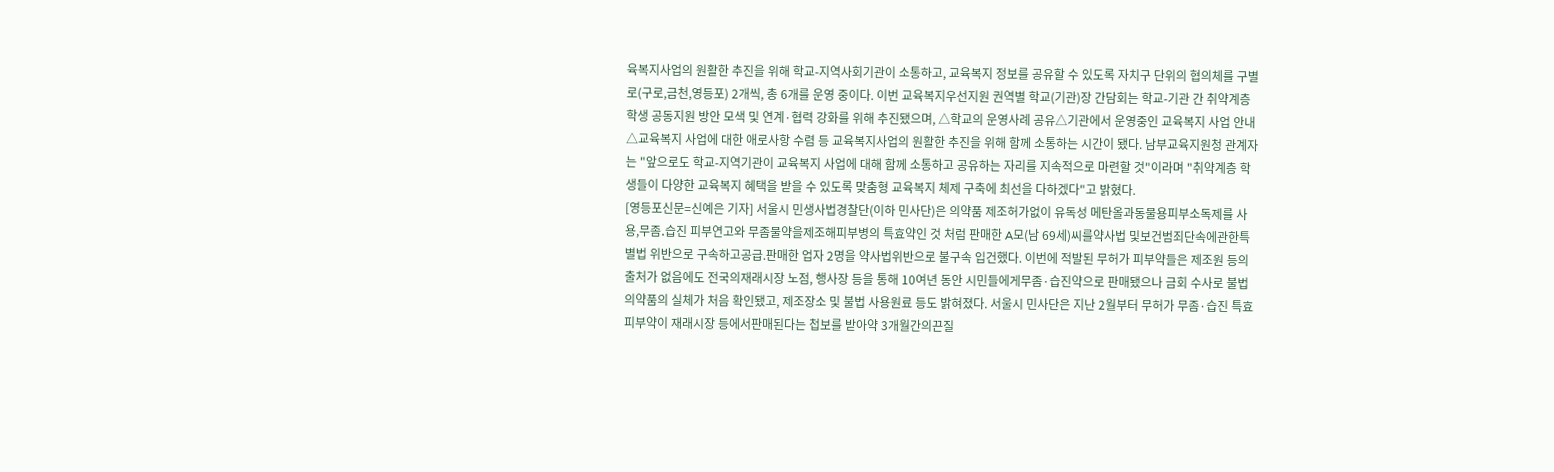육복지사업의 원활한 추진을 위해 학교-지역사회기관이 소통하고, 교육복지 정보를 공유할 수 있도록 자치구 단위의 협의체를 구별로(구로,금천,영등포) 2개씩, 총 6개를 운영 중이다. 이번 교육복지우선지원 권역별 학교(기관)장 간담회는 학교-기관 간 취약계층학생 공동지원 방안 모색 및 연계·협력 강화를 위해 추진됐으며, △학교의 운영사례 공유△기관에서 운영중인 교육복지 사업 안내△교육복지 사업에 대한 애로사항 수렴 등 교육복지사업의 원활한 추진을 위해 함께 소통하는 시간이 됐다. 남부교육지원청 관계자는 "앞으로도 학교-지역기관이 교육복지 사업에 대해 함께 소통하고 공유하는 자리를 지속적으로 마련할 것"이라며 "취약계층 학생들이 다양한 교육복지 혜택을 받을 수 있도록 맞춤형 교육복지 체제 구축에 최선을 다하겠다"고 밝혔다.
[영등포신문=신예은 기자] 서울시 민생사법경찰단(이하 민사단)은 의약품 제조허가없이 유독성 메탄올과동물용피부소독제를 사용,무좀․습진 피부연고와 무좀물약을제조해피부병의 특효약인 것 처럼 판매한 A모(남 69세)씨를약사법 및보건범죄단속에관한특별법 위반으로 구속하고공급.판매한 업자 2명을 약사법위반으로 불구속 입건했다. 이번에 적발된 무허가 피부약들은 제조원 등의 출처가 없음에도 전국의재래시장 노점, 행사장 등을 통해 10여년 동안 시민들에게무좀·습진약으로 판매됐으나 금회 수사로 불법의약품의 실체가 처음 확인됐고, 제조장소 및 불법 사용원료 등도 밝혀졌다. 서울시 민사단은 지난 2월부터 무허가 무좀·습진 특효피부약이 재래시장 등에서판매된다는 첩보를 받아약 3개월간의끈질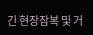긴 현장잠복 및 거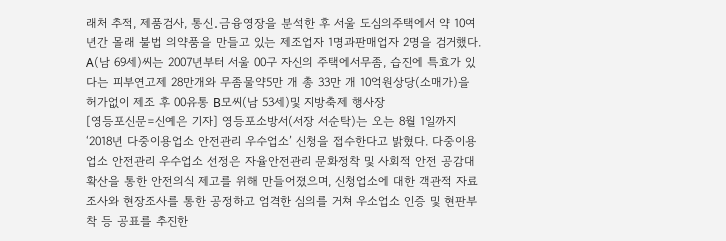래처 추적, 제품검사, 통신․금융영장을 분석한 후 서울 도심의주택에서 약 10여년간 몰래 불법 의약품을 만들고 있는 제조업자 1명과판매업자 2명을 검거했다. A(남 69세)씨는 2007년부터 서울 00구 자신의 주택에서무좀, 습진에 특효가 있다는 피부연고제 28만개와 무좀물약5만 개 총 33만 개 10억원상당(소매가)을 허가없이 제조 후 00유통 B모씨(남 53세)및 지방축제 행사장
[영등포신문=신예은 기자] 영등포소방서(서장 서순탁)는 오는 8월 1일까지 ‘2018년 다중이용업소 안전관리 우수업소’ 신청을 접수한다고 밝혔다. 다중이용업소 안전관리 우수업소 선정은 자율안전관리 문화정착 및 사회적 안전 공감대 확산을 통한 안전의식 제고를 위해 만들어졌으며, 신청업소에 대한 객관적 자료조사와 현장조사를 통한 공정하고 엄격한 심의를 거쳐 우소업소 인증 및 현판부착 등 공표를 추진한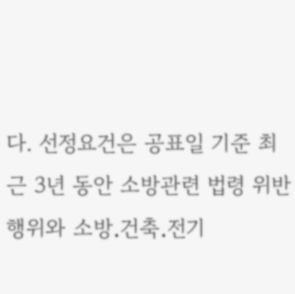다. 선정요건은 공표일 기준 최근 3년 동안 소방관련 법령 위반행위와 소방․건축․전기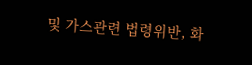및 가스관련 법령위반, 화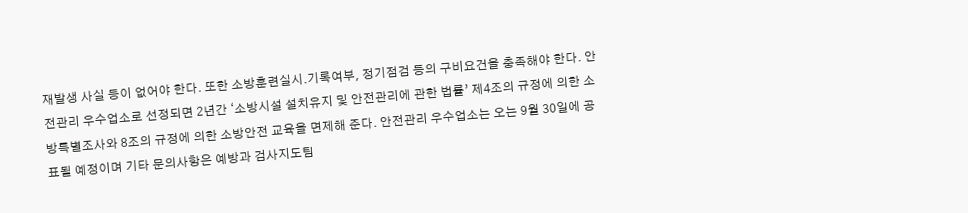재발생 사실 등이 없어야 한다. 또한 소방훈련실시․기록여부, 정기점검 등의 구비요건을 충족해야 한다. 안전관리 우수업소로 선정되면 2년간 ‘소방시설 설치유지 및 안전관리에 관한 법률’ 제4조의 규정에 의한 소방특별조사와 8조의 규정에 의한 소방안전 교육을 면제해 준다. 안전관리 우수업소는 오는 9월 30일에 공표될 예정이며 기타 문의사항은 예방과 검사지도팀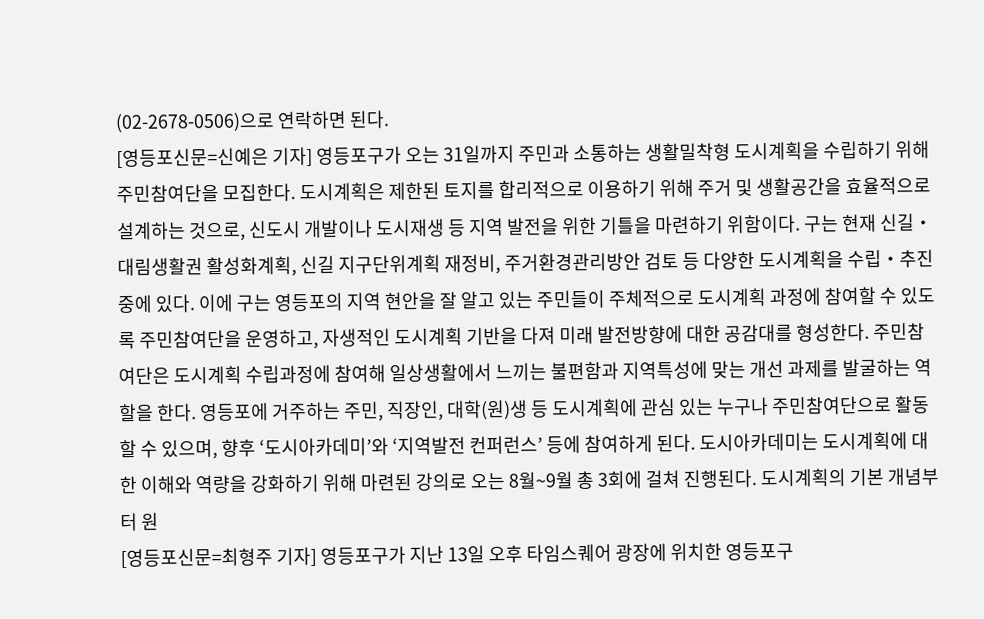(02-2678-0506)으로 연락하면 된다.
[영등포신문=신예은 기자] 영등포구가 오는 31일까지 주민과 소통하는 생활밀착형 도시계획을 수립하기 위해 주민참여단을 모집한다. 도시계획은 제한된 토지를 합리적으로 이용하기 위해 주거 및 생활공간을 효율적으로 설계하는 것으로, 신도시 개발이나 도시재생 등 지역 발전을 위한 기틀을 마련하기 위함이다. 구는 현재 신길‧대림생활권 활성화계획, 신길 지구단위계획 재정비, 주거환경관리방안 검토 등 다양한 도시계획을 수립‧추진 중에 있다. 이에 구는 영등포의 지역 현안을 잘 알고 있는 주민들이 주체적으로 도시계획 과정에 참여할 수 있도록 주민참여단을 운영하고, 자생적인 도시계획 기반을 다져 미래 발전방향에 대한 공감대를 형성한다. 주민참여단은 도시계획 수립과정에 참여해 일상생활에서 느끼는 불편함과 지역특성에 맞는 개선 과제를 발굴하는 역할을 한다. 영등포에 거주하는 주민, 직장인, 대학(원)생 등 도시계획에 관심 있는 누구나 주민참여단으로 활동할 수 있으며, 향후 ‘도시아카데미’와 ‘지역발전 컨퍼런스’ 등에 참여하게 된다. 도시아카데미는 도시계획에 대한 이해와 역량을 강화하기 위해 마련된 강의로 오는 8월~9월 총 3회에 걸쳐 진행된다. 도시계획의 기본 개념부터 원
[영등포신문=최형주 기자] 영등포구가 지난 13일 오후 타임스퀘어 광장에 위치한 영등포구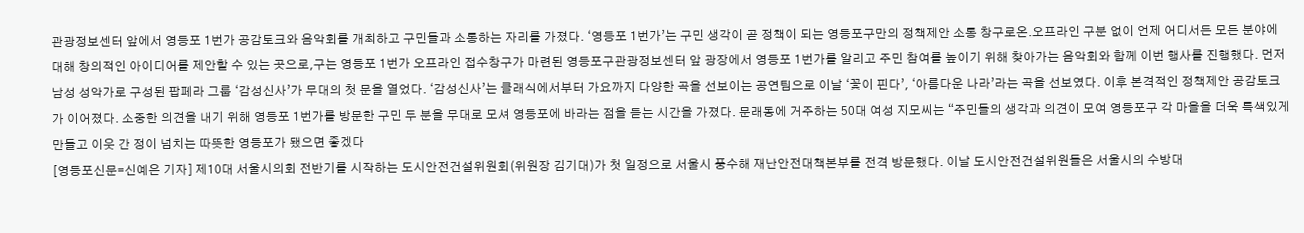관광정보센터 앞에서 영등포 1번가 공감토크와 음악회를 개최하고 구민들과 소통하는 자리를 가졌다. ‘영등포 1번가’는 구민 생각이 곧 정책이 되는 영등포구만의 정책제안 소통 창구로온․오프라인 구분 없이 언제 어디서든 모든 분야에 대해 창의적인 아이디어를 제안할 수 있는 곳으로,구는 영등포 1번가 오프라인 접수창구가 마련된 영등포구관광정보센터 앞 광장에서 영등포 1번가를 알리고 주민 참여를 높이기 위해 찾아가는 음악회와 함께 이번 행사를 진행했다. 먼저 남성 성악가로 구성된 팝페라 그룹 ‘감성신사’가 무대의 첫 문을 열었다. ‘감성신사’는 클래식에서부터 가요까지 다양한 곡을 선보이는 공연팀으로 이날 ‘꽃이 핀다’, ‘아름다운 나라’라는 곡을 선보였다. 이후 본격적인 정책제안 공감토크가 이어졌다. 소중한 의견을 내기 위해 영등포 1번가를 방문한 구민 두 분을 무대로 모셔 영등포에 바라는 점을 듣는 시간을 가졌다. 문래동에 거주하는 50대 여성 지모씨는 “주민들의 생각과 의견이 모여 영등포구 각 마을을 더욱 특색있게 만들고 이웃 간 정이 넘치는 따뜻한 영등포가 됐으면 좋겠다
[영등포신문=신예은 기자] 제10대 서울시의회 전반기를 시작하는 도시안전건설위원회(위원장 김기대)가 첫 일정으로 서울시 풍수해 재난안전대책본부를 전격 방문했다. 이날 도시안전건설위원들은 서울시의 수방대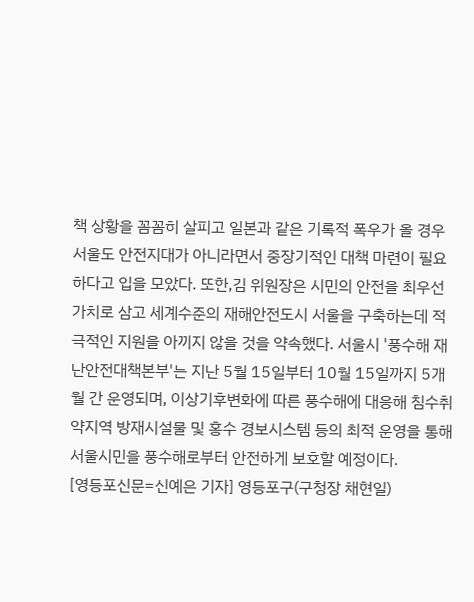책 상황을 꼼꼼히 살피고 일본과 같은 기록적 폭우가 올 경우 서울도 안전지대가 아니라면서 중장기적인 대책 마련이 필요하다고 입을 모았다. 또한,김 위원장은 시민의 안전을 최우선 가치로 삼고 세계수준의 재해안전도시 서울을 구축하는데 적극적인 지원을 아끼지 않을 것을 약속했다. 서울시 '풍수해 재난안전대책본부'는 지난 5월 15일부터 10월 15일까지 5개월 간 운영되며, 이상기후변화에 따른 풍수해에 대응해 침수취약지역 방재시설물 및 홍수 경보시스템 등의 최적 운영을 통해 서울시민을 풍수해로부터 안전하게 보호할 예정이다.
[영등포신문=신예은 기자] 영등포구(구청장 채현일)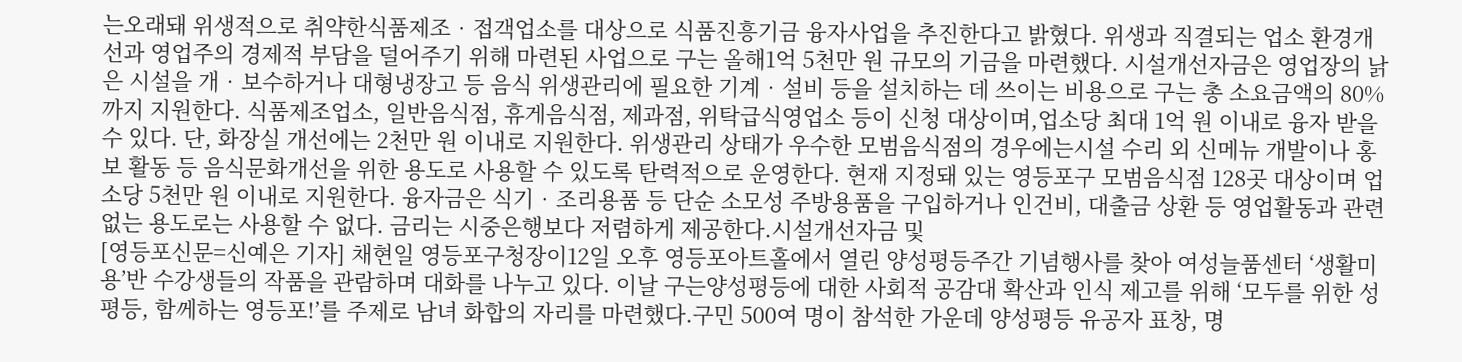는오래돼 위생적으로 취약한식품제조‧접객업소를 대상으로 식품진흥기금 융자사업을 추진한다고 밝혔다. 위생과 직결되는 업소 환경개선과 영업주의 경제적 부담을 덜어주기 위해 마련된 사업으로 구는 올해1억 5천만 원 규모의 기금을 마련했다. 시설개선자금은 영업장의 낡은 시설을 개‧보수하거나 대형냉장고 등 음식 위생관리에 필요한 기계‧설비 등을 설치하는 데 쓰이는 비용으로 구는 총 소요금액의 80%까지 지원한다. 식품제조업소, 일반음식점, 휴게음식점, 제과점, 위탁급식영업소 등이 신청 대상이며,업소당 최대 1억 원 이내로 융자 받을 수 있다. 단, 화장실 개선에는 2천만 원 이내로 지원한다. 위생관리 상태가 우수한 모범음식점의 경우에는시설 수리 외 신메뉴 개발이나 홍보 활동 등 음식문화개선을 위한 용도로 사용할 수 있도록 탄력적으로 운영한다. 현재 지정돼 있는 영등포구 모범음식점 128곳 대상이며 업소당 5천만 원 이내로 지원한다. 융자금은 식기‧조리용품 등 단순 소모성 주방용품을 구입하거나 인건비, 대출금 상환 등 영업활동과 관련 없는 용도로는 사용할 수 없다. 금리는 시중은행보다 저렴하게 제공한다.시설개선자금 및
[영등포신문=신예은 기자] 채현일 영등포구청장이12일 오후 영등포아트홀에서 열린 양성평등주간 기념행사를 찾아 여성늘품센터 ‘생활미용’반 수강생들의 작품을 관람하며 대화를 나누고 있다. 이날 구는양성평등에 대한 사회적 공감대 확산과 인식 제고를 위해 ‘모두를 위한 성평등, 함께하는 영등포!’를 주제로 남녀 화합의 자리를 마련했다.구민 500여 명이 참석한 가운데 양성평등 유공자 표창, 명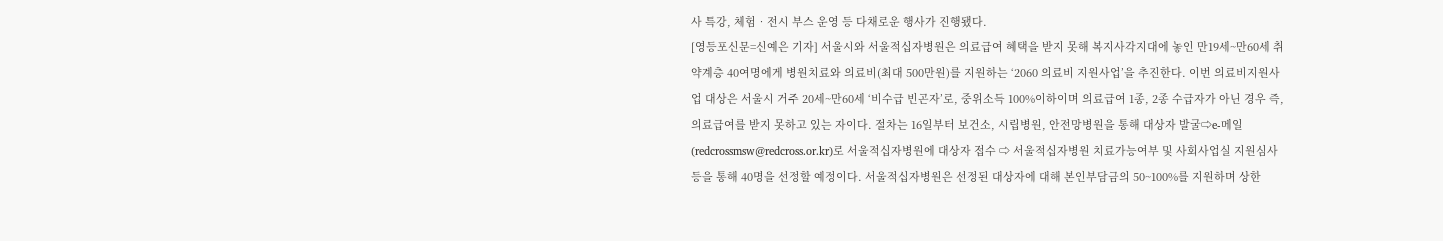사 특강, 체험‧전시 부스 운영 등 다채로운 행사가 진행됐다.
[영등포신문=신예은 기자] 서울시와 서울적십자병원은 의료급여 혜택을 받지 못해 복지사각지대에 놓인 만19세~만60세 취약계층 40여명에게 병원치료와 의료비(최대 500만원)를 지원하는 ‘2060 의료비 지원사업’을 추진한다. 이번 의료비지원사업 대상은 서울시 거주 20세~만60세 ‘비수급 빈곤자’로, 중위소득 100%이하이며 의료급여 1종, 2종 수급자가 아닌 경우 즉, 의료급여를 받지 못하고 있는 자이다. 절차는 16일부터 보건소, 시립병원, 안전망병원을 통해 대상자 발굴⇨e-메일(redcrossmsw@redcross.or.kr)로 서울적십자병원에 대상자 접수 ⇨ 서울적십자병원 치료가능여부 및 사회사업실 지원심사 등을 통해 40명을 선정할 예정이다. 서울적십자병원은 선정된 대상자에 대해 본인부담금의 50~100%를 지원하며 상한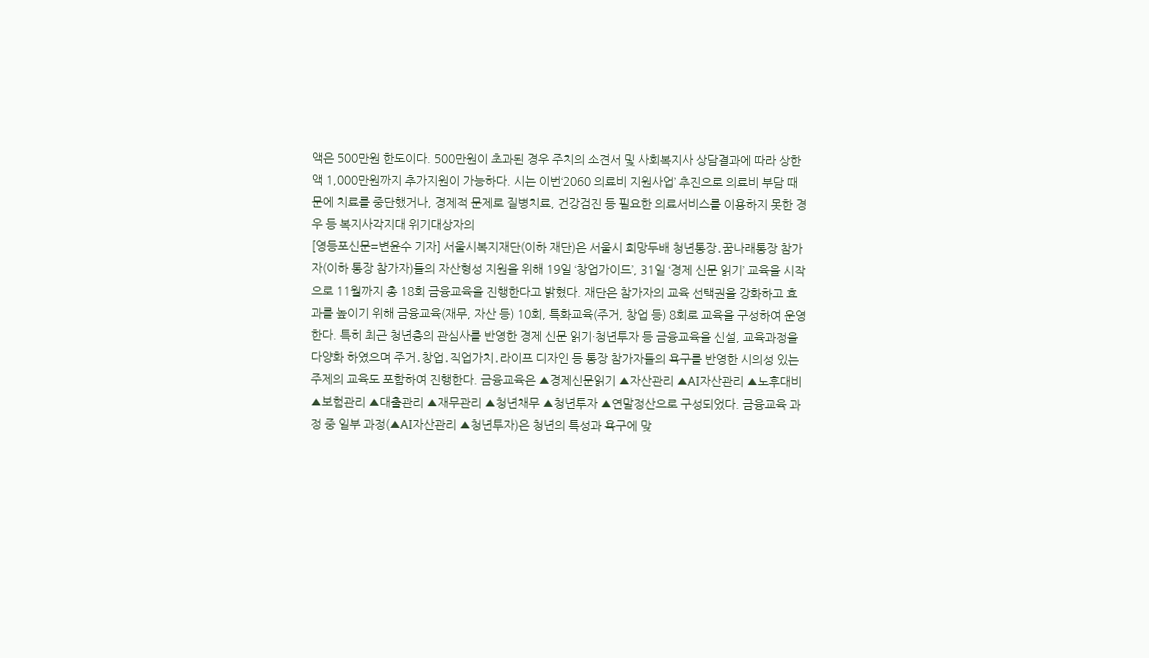액은 500만원 한도이다. 500만원이 초과된 경우 주치의 소견서 및 사회복지사 상담결과에 따라 상한액 1,000만원까지 추가지원이 가능하다. 시는 이번‘2060 의료비 지원사업’ 추진으로 의료비 부담 때문에 치료를 중단했거나, 경제적 문제로 질병치료, 건강검진 등 필요한 의료서비스를 이용하지 못한 경우 등 복지사각지대 위기대상자의
[영등포신문=변윤수 기자] 서울시복지재단(이하 재단)은 서울시 희망두배 청년통장․꿈나래통장 참가자(이하 통장 참가자)들의 자산형성 지원을 위해 19일 ‘창업가이드’, 31일 ‘경제 신문 읽기’ 교육을 시작으로 11월까지 총 18회 금융교육을 진행한다고 밝혔다. 재단은 참가자의 교육 선택권을 강화하고 효과를 높이기 위해 금융교육(재무, 자산 등) 10회, 특화교육(주거, 창업 등) 8회로 교육을 구성하여 운영한다. 특히 최근 청년층의 관심사를 반영한 경제 신문 읽기·청년투자 등 금융교육을 신설, 교육과정을 다양화 하였으며 주거․창업․직업가치․라이프 디자인 등 통장 참가자들의 욕구를 반영한 시의성 있는 주제의 교육도 포함하여 진행한다. 금융교육은 ▲경제신문읽기 ▲자산관리 ▲AI자산관리 ▲노후대비 ▲보험관리 ▲대출관리 ▲재무관리 ▲청년채무 ▲청년투자 ▲연말정산으로 구성되었다. 금융교육 과정 중 일부 과정(▲AI자산관리 ▲청년투자)은 청년의 특성과 욕구에 맞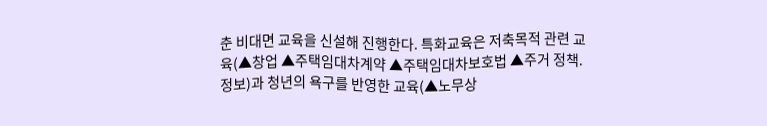춘 비대면 교육을 신설해 진행한다. 특화교육은 저축목적 관련 교육(▲창업 ▲주택임대차계약 ▲주택임대차보호법 ▲주거 정책․정보)과 청년의 욕구를 반영한 교육(▲노무상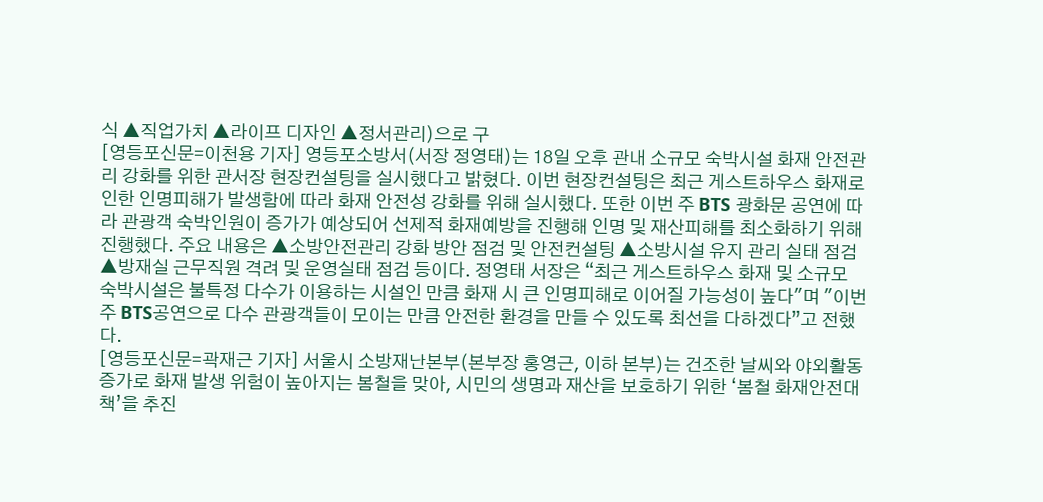식 ▲직업가치 ▲라이프 디자인 ▲정서관리)으로 구
[영등포신문=이천용 기자] 영등포소방서(서장 정영태)는 18일 오후 관내 소규모 숙박시설 화재 안전관리 강화를 위한 관서장 현장컨설팅을 실시했다고 밝혔다. 이번 현장컨설팅은 최근 게스트하우스 화재로 인한 인명피해가 발생함에 따라 화재 안전성 강화를 위해 실시했다. 또한 이번 주 BTS 광화문 공연에 따라 관광객 숙박인원이 증가가 예상되어 선제적 화재예방을 진행해 인명 및 재산피해를 최소화하기 위해 진행했다. 주요 내용은 ▲소방안전관리 강화 방안 점검 및 안전컨설팅 ▲소방시설 유지 관리 실태 점검 ▲방재실 근무직원 격려 및 운영실태 점검 등이다. 정영태 서장은 “최근 게스트하우스 화재 및 소규모 숙박시설은 불특정 다수가 이용하는 시설인 만큼 화재 시 큰 인명피해로 이어질 가능성이 높다"며 "이번 주 BTS공연으로 다수 관광객들이 모이는 만큼 안전한 환경을 만들 수 있도록 최선을 다하겠다”고 전했다.
[영등포신문=곽재근 기자] 서울시 소방재난본부(본부장 홍영근, 이하 본부)는 건조한 날씨와 야외활동 증가로 화재 발생 위험이 높아지는 봄철을 맞아, 시민의 생명과 재산을 보호하기 위한 ‘봄철 화재안전대책’을 추진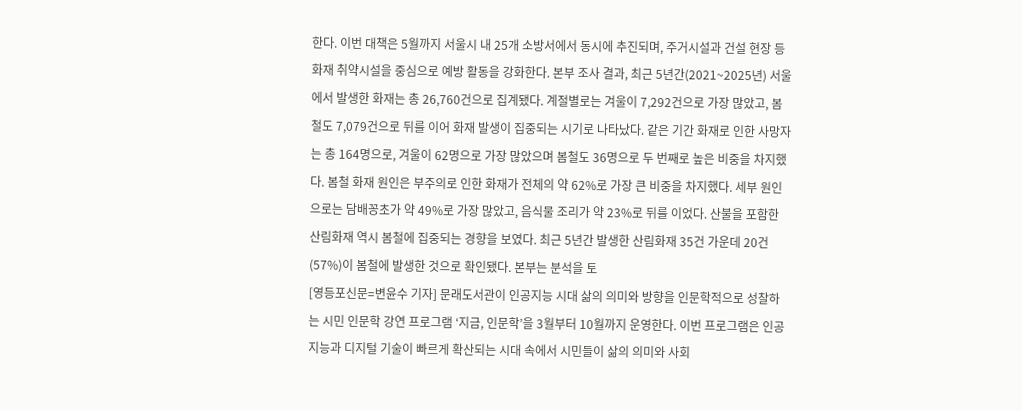한다. 이번 대책은 5월까지 서울시 내 25개 소방서에서 동시에 추진되며, 주거시설과 건설 현장 등 화재 취약시설을 중심으로 예방 활동을 강화한다. 본부 조사 결과, 최근 5년간(2021~2025년) 서울에서 발생한 화재는 총 26,760건으로 집계됐다. 계절별로는 겨울이 7,292건으로 가장 많았고, 봄철도 7,079건으로 뒤를 이어 화재 발생이 집중되는 시기로 나타났다. 같은 기간 화재로 인한 사망자는 총 164명으로, 겨울이 62명으로 가장 많았으며 봄철도 36명으로 두 번째로 높은 비중을 차지했다. 봄철 화재 원인은 부주의로 인한 화재가 전체의 약 62%로 가장 큰 비중을 차지했다. 세부 원인으로는 담배꽁초가 약 49%로 가장 많았고, 음식물 조리가 약 23%로 뒤를 이었다. 산불을 포함한 산림화재 역시 봄철에 집중되는 경향을 보였다. 최근 5년간 발생한 산림화재 35건 가운데 20건(57%)이 봄철에 발생한 것으로 확인됐다. 본부는 분석을 토
[영등포신문=변윤수 기자] 문래도서관이 인공지능 시대 삶의 의미와 방향을 인문학적으로 성찰하는 시민 인문학 강연 프로그램 ‘지금, 인문학’을 3월부터 10월까지 운영한다. 이번 프로그램은 인공지능과 디지털 기술이 빠르게 확산되는 시대 속에서 시민들이 삶의 의미와 사회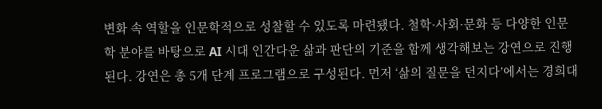변화 속 역할을 인문학적으로 성찰할 수 있도록 마련됐다. 철학·사회·문화 등 다양한 인문학 분야를 바탕으로 AI 시대 인간다운 삶과 판단의 기준을 함께 생각해보는 강연으로 진행된다. 강연은 총 5개 단계 프로그램으로 구성된다. 먼저 ‘삶의 질문을 던지다’에서는 경희대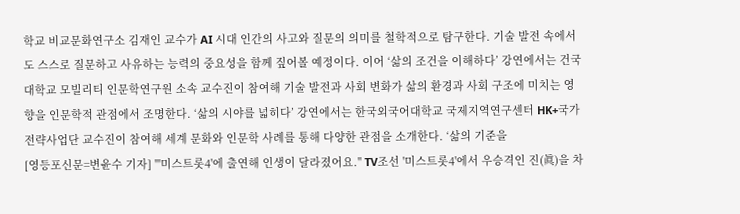학교 비교문화연구소 김재인 교수가 AI 시대 인간의 사고와 질문의 의미를 철학적으로 탐구한다. 기술 발전 속에서도 스스로 질문하고 사유하는 능력의 중요성을 함께 짚어볼 예정이다. 이어 ‘삶의 조건을 이해하다’ 강연에서는 건국대학교 모빌리티 인문학연구원 소속 교수진이 참여해 기술 발전과 사회 변화가 삶의 환경과 사회 구조에 미치는 영향을 인문학적 관점에서 조명한다. ‘삶의 시야를 넓히다’ 강연에서는 한국외국어대학교 국제지역연구센터 HK+국가전략사업단 교수진이 참여해 세계 문화와 인문학 사례를 통해 다양한 관점을 소개한다. ‘삶의 기준을
[영등포신문=변윤수 기자] "'미스트롯4'에 출연해 인생이 달라졌어요." TV조선 '미스트롯4'에서 우승격인 진(眞)을 차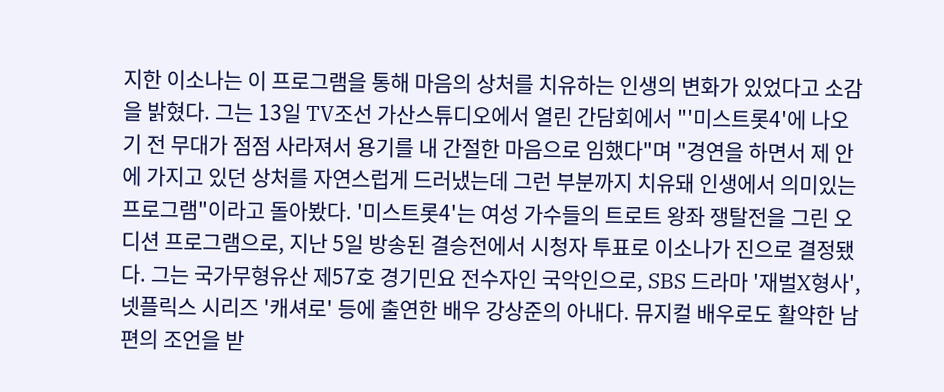지한 이소나는 이 프로그램을 통해 마음의 상처를 치유하는 인생의 변화가 있었다고 소감을 밝혔다. 그는 13일 TV조선 가산스튜디오에서 열린 간담회에서 "'미스트롯4'에 나오기 전 무대가 점점 사라져서 용기를 내 간절한 마음으로 임했다"며 "경연을 하면서 제 안에 가지고 있던 상처를 자연스럽게 드러냈는데 그런 부분까지 치유돼 인생에서 의미있는 프로그램"이라고 돌아봤다. '미스트롯4'는 여성 가수들의 트로트 왕좌 쟁탈전을 그린 오디션 프로그램으로, 지난 5일 방송된 결승전에서 시청자 투표로 이소나가 진으로 결정됐다. 그는 국가무형유산 제57호 경기민요 전수자인 국악인으로, SBS 드라마 '재벌X형사', 넷플릭스 시리즈 '캐셔로' 등에 출연한 배우 강상준의 아내다. 뮤지컬 배우로도 활약한 남편의 조언을 받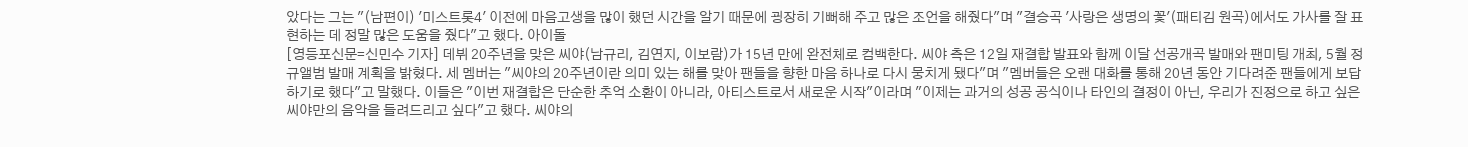았다는 그는 "(남편이) '미스트롯4' 이전에 마음고생을 많이 했던 시간을 알기 때문에 굉장히 기뻐해 주고 많은 조언을 해줬다"며 "결승곡 '사랑은 생명의 꽃'(패티김 원곡)에서도 가사를 잘 표현하는 데 정말 많은 도움을 줬다"고 했다. 아이돌
[영등포신문=신민수 기자] 데뷔 20주년을 맞은 씨야(남규리, 김연지, 이보람)가 15년 만에 완전체로 컴백한다. 씨야 측은 12일 재결합 발표와 함께 이달 선공개곡 발매와 팬미팅 개최, 5월 정규앨범 발매 계획을 밝혔다. 세 멤버는 "씨야의 20주년이란 의미 있는 해를 맞아 팬들을 향한 마음 하나로 다시 뭉치게 됐다"며 "멤버들은 오랜 대화를 통해 20년 동안 기다려준 팬들에게 보답하기로 했다"고 말했다. 이들은 "이번 재결합은 단순한 추억 소환이 아니라, 아티스트로서 새로운 시작"이라며 "이제는 과거의 성공 공식이나 타인의 결정이 아닌, 우리가 진정으로 하고 싶은 씨야만의 음악을 들려드리고 싶다"고 했다. 씨야의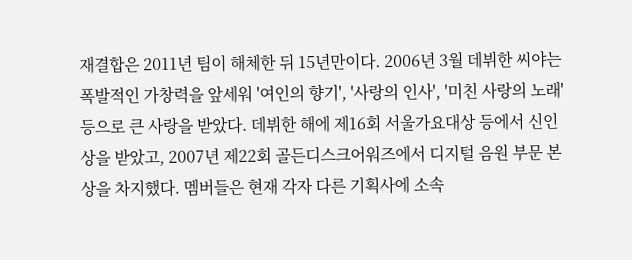재결합은 2011년 팀이 해체한 뒤 15년만이다. 2006년 3월 데뷔한 씨야는 폭발적인 가창력을 앞세워 '여인의 향기', '사랑의 인사', '미친 사랑의 노래' 등으로 큰 사랑을 받았다. 데뷔한 해에 제16회 서울가요대상 등에서 신인상을 받았고, 2007년 제22회 골든디스크어워즈에서 디지털 음원 부문 본상을 차지했다. 멤버들은 현재 각자 다른 기획사에 소속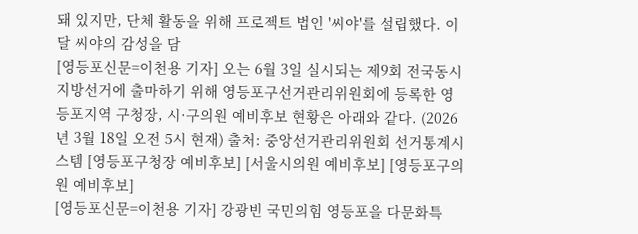돼 있지만, 단체 활동을 위해 프로젝트 법인 '씨야'를 설립했다. 이달 씨야의 감성을 담
[영등포신문=이천용 기자] 오는 6월 3일 실시되는 제9회 전국동시지방선거에 출마하기 위해 영등포구선거관리위원회에 등록한 영등포지역 구청장, 시·구의원 예비후보 현황은 아래와 같다. (2026년 3월 18일 오전 5시 현재) 출처: 중앙선거관리위원회 선거통계시스템 [영등포구청장 예비후보] [서울시의원 예비후보] [영등포구의원 예비후보]
[영등포신문=이천용 기자] 강광빈 국민의힘 영등포을 다문화특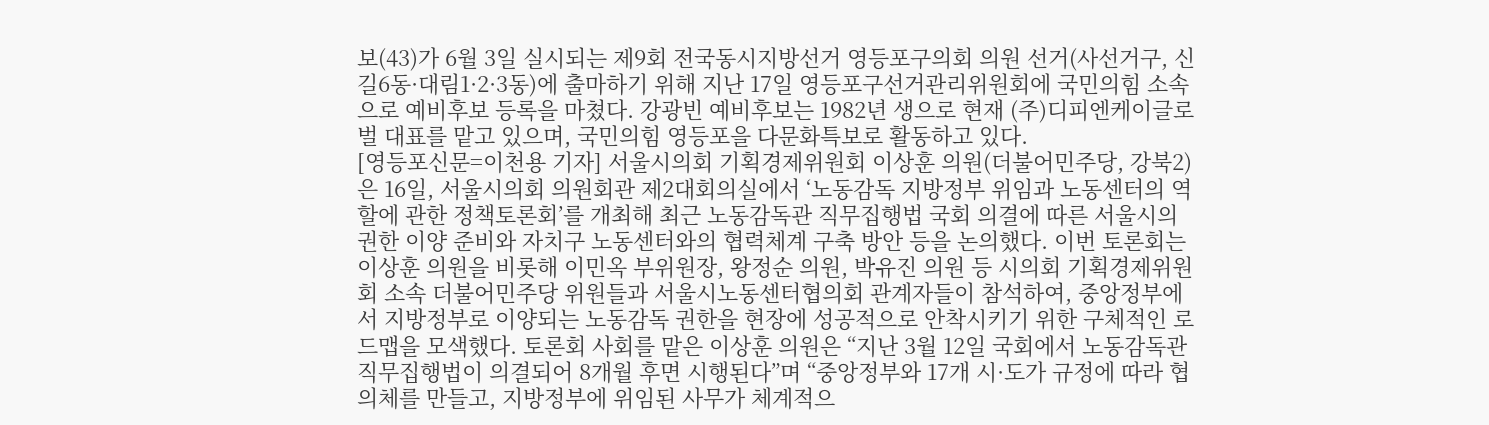보(43)가 6월 3일 실시되는 제9회 전국동시지방선거 영등포구의회 의원 선거(사선거구, 신길6동·대림1·2·3동)에 출마하기 위해 지난 17일 영등포구선거관리위원회에 국민의힘 소속으로 예비후보 등록을 마쳤다. 강광빈 예비후보는 1982년 생으로 현재 (주)디피엔케이글로벌 대표를 맡고 있으며, 국민의힘 영등포을 다문화특보로 활동하고 있다.
[영등포신문=이천용 기자] 서울시의회 기획경제위원회 이상훈 의원(더불어민주당, 강북2)은 16일, 서울시의회 의원회관 제2대회의실에서 ‘노동감독 지방정부 위임과 노동센터의 역할에 관한 정책토론회’를 개최해 최근 노동감독관 직무집행법 국회 의결에 따른 서울시의 권한 이양 준비와 자치구 노동센터와의 협력체계 구축 방안 등을 논의했다. 이번 토론회는 이상훈 의원을 비롯해 이민옥 부위원장, 왕정순 의원, 박유진 의원 등 시의회 기획경제위원회 소속 더불어민주당 위원들과 서울시노동센터협의회 관계자들이 참석하여, 중앙정부에서 지방정부로 이양되는 노동감독 권한을 현장에 성공적으로 안착시키기 위한 구체적인 로드맵을 모색했다. 토론회 사회를 맡은 이상훈 의원은 “지난 3월 12일 국회에서 노동감독관 직무집행법이 의결되어 8개월 후면 시행된다”며 “중앙정부와 17개 시·도가 규정에 따라 협의체를 만들고, 지방정부에 위임된 사무가 체계적으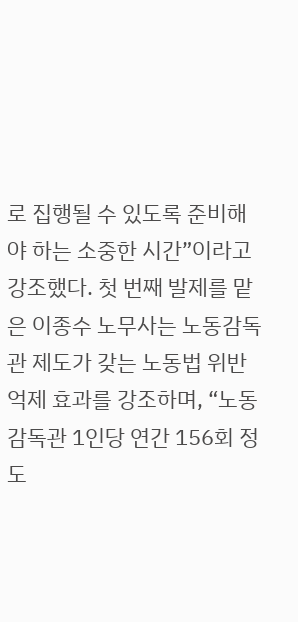로 집행될 수 있도록 준비해야 하는 소중한 시간”이라고 강조했다. 첫 번째 발제를 맡은 이종수 노무사는 노동감독관 제도가 갖는 노동법 위반 억제 효과를 강조하며, “노동감독관 1인당 연간 156회 정도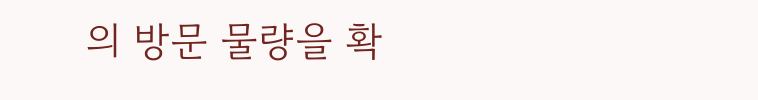의 방문 물량을 확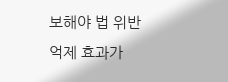보해야 법 위반 억제 효과가